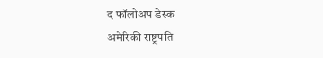द फॉलोअप डेस्क
अमेरिकी राष्ट्रपति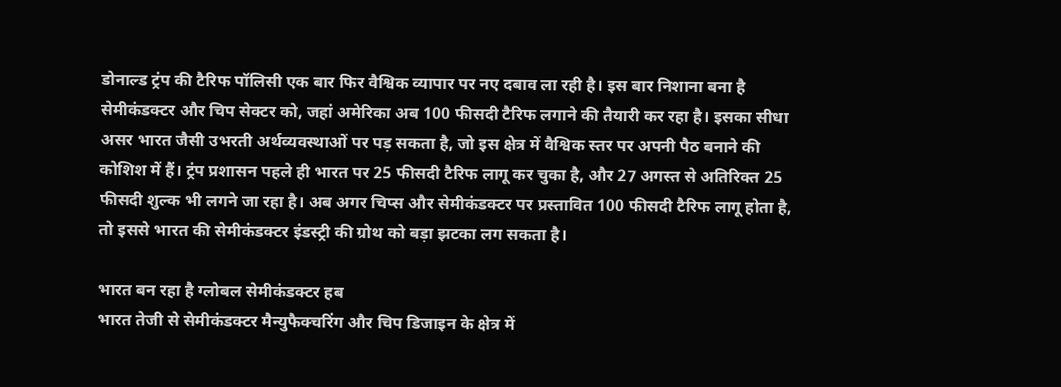डोनाल्ड ट्रंप की टैरिफ पॉलिसी एक बार फिर वैश्विक व्यापार पर नए दबाव ला रही है। इस बार निशाना बना है सेमीकंडक्टर और चिप सेक्टर को, जहां अमेरिका अब 100 फीसदी टैरिफ लगाने की तैयारी कर रहा है। इसका सीधा असर भारत जैसी उभरती अर्थव्यवस्थाओं पर पड़ सकता है, जो इस क्षेत्र में वैश्विक स्तर पर अपनी पैठ बनाने की कोशिश में हैं। ट्रंप प्रशासन पहले ही भारत पर 25 फीसदी टैरिफ लागू कर चुका है, और 27 अगस्त से अतिरिक्त 25 फीसदी शुल्क भी लगने जा रहा है। अब अगर चिप्स और सेमीकंडक्टर पर प्रस्तावित 100 फीसदी टैरिफ लागू होता है, तो इससे भारत की सेमीकंडक्टर इंडस्ट्री की ग्रोथ को बड़ा झटका लग सकता है।

भारत बन रहा है ग्लोबल सेमीकंडक्टर हब
भारत तेजी से सेमीकंडक्टर मैन्युफैक्चरिंग और चिप डिजाइन के क्षेत्र में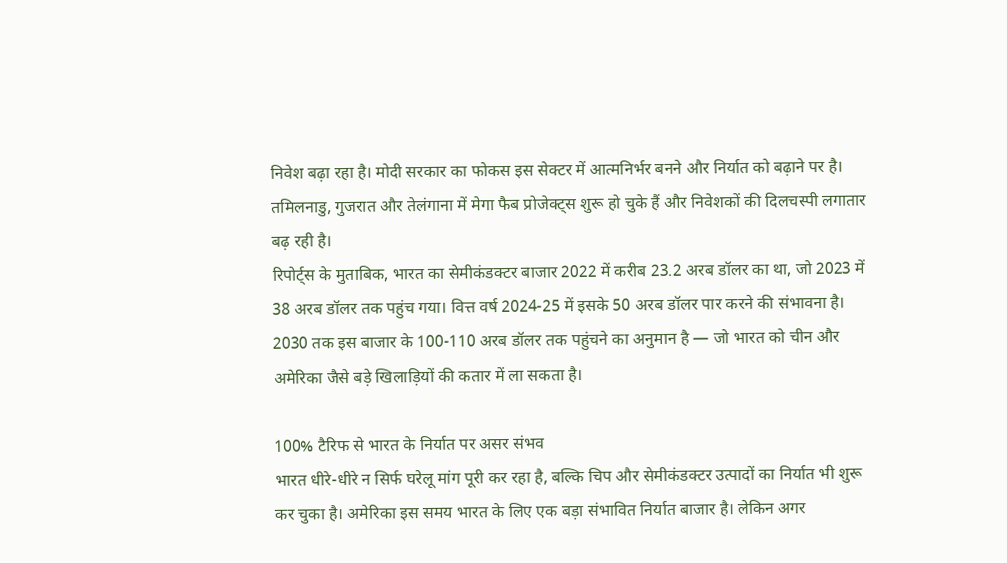निवेश बढ़ा रहा है। मोदी सरकार का फोकस इस सेक्टर में आत्मनिर्भर बनने और निर्यात को बढ़ाने पर है। तमिलनाडु, गुजरात और तेलंगाना में मेगा फैब प्रोजेक्ट्स शुरू हो चुके हैं और निवेशकों की दिलचस्पी लगातार बढ़ रही है।
रिपोर्ट्स के मुताबिक, भारत का सेमीकंडक्टर बाजार 2022 में करीब 23.2 अरब डॉलर का था, जो 2023 में 38 अरब डॉलर तक पहुंच गया। वित्त वर्ष 2024-25 में इसके 50 अरब डॉलर पार करने की संभावना है। 2030 तक इस बाजार के 100-110 अरब डॉलर तक पहुंचने का अनुमान है — जो भारत को चीन और अमेरिका जैसे बड़े खिलाड़ियों की कतार में ला सकता है।

100% टैरिफ से भारत के निर्यात पर असर संभव
भारत धीरे-धीरे न सिर्फ घरेलू मांग पूरी कर रहा है, बल्कि चिप और सेमीकंडक्टर उत्पादों का निर्यात भी शुरू कर चुका है। अमेरिका इस समय भारत के लिए एक बड़ा संभावित निर्यात बाजार है। लेकिन अगर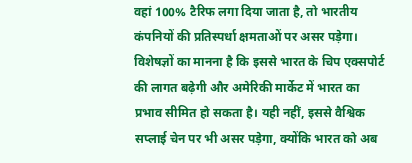वहां 100% टैरिफ लगा दिया जाता है, तो भारतीय कंपनियों की प्रतिस्पर्धा क्षमताओं पर असर पड़ेगा।
विशेषज्ञों का मानना है कि इससे भारत के चिप एक्सपोर्ट की लागत बढ़ेगी और अमेरिकी मार्केट में भारत का प्रभाव सीमित हो सकता है। यही नहीं, इससे वैश्विक सप्लाई चेन पर भी असर पड़ेगा, क्योंकि भारत को अब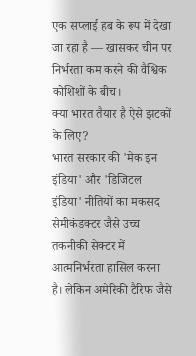एक सप्लाई हब के रूप में देखा जा रहा है — खासकर चीन पर निर्भरता कम करने की वैश्विक कोशिशों के बीच।
क्या भारत तैयार है ऐसे झटकों के लिए?
भारत सरकार की 'मेक इन इंडिया' और 'डिजिटल इंडिया' नीतियों का मकसद सेमीकंडक्टर जैसे उच्च तकनीकी सेक्टर में आत्मनिर्भरता हासिल करना है। लेकिन अमेरिकी टैरिफ जैसे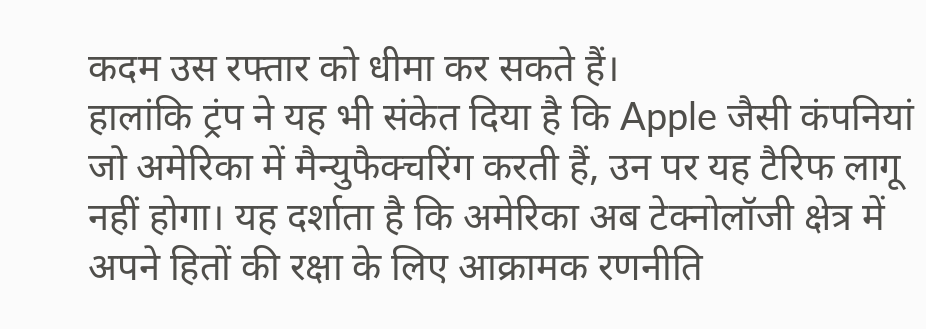कदम उस रफ्तार को धीमा कर सकते हैं।
हालांकि ट्रंप ने यह भी संकेत दिया है कि Apple जैसी कंपनियां जो अमेरिका में मैन्युफैक्चरिंग करती हैं, उन पर यह टैरिफ लागू नहीं होगा। यह दर्शाता है कि अमेरिका अब टेक्नोलॉजी क्षेत्र में अपने हितों की रक्षा के लिए आक्रामक रणनीति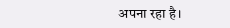अपना रहा है।